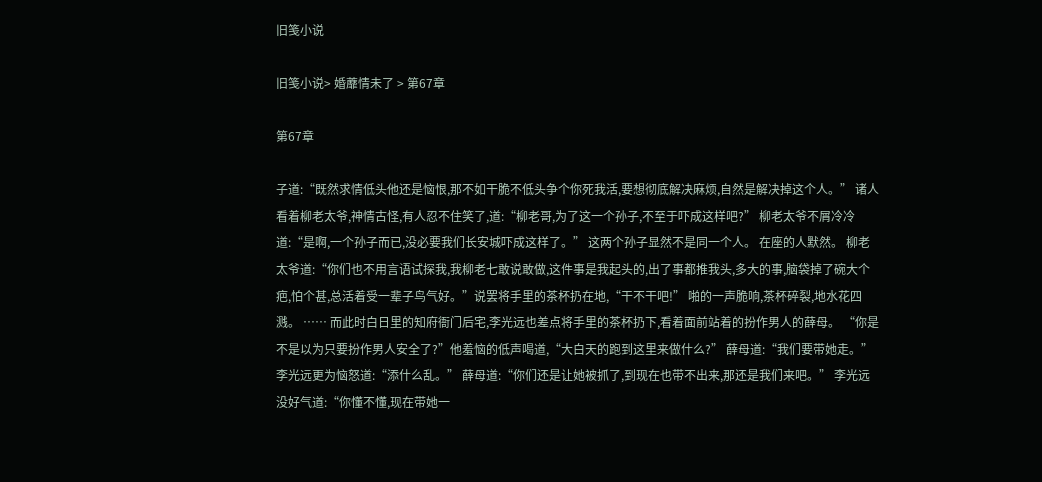旧笺小说

旧笺小说> 婚蘼情未了 > 第67章

第67章

子道:“既然求情低头他还是恼恨,那不如干脆不低头争个你死我活,要想彻底解决麻烦,自然是解决掉这个人。” 诸人看着柳老太爷,神情古怪,有人忍不住笑了,道:“柳老哥,为了这一个孙子,不至于吓成这样吧?” 柳老太爷不屑冷冷道:“是啊,一个孙子而已,没必要我们长安城吓成这样了。” 这两个孙子显然不是同一个人。 在座的人默然。 柳老太爷道:“你们也不用言语试探我,我柳老七敢说敢做,这件事是我起头的,出了事都推我头,多大的事,脑袋掉了碗大个疤,怕个甚,总活着受一辈子鸟气好。”说罢将手里的茶杯扔在地,“干不干吧!” 啪的一声脆响,茶杯碎裂,地水花四溅。 …… 而此时白日里的知府衙门后宅,李光远也差点将手里的茶杯扔下,看着面前站着的扮作男人的薛母。 “你是不是以为只要扮作男人安全了?”他羞恼的低声喝道,“大白天的跑到这里来做什么?” 薛母道:“我们要带她走。” 李光远更为恼怒道:“添什么乱。” 薛母道:“你们还是让她被抓了,到现在也带不出来,那还是我们来吧。” 李光远没好气道:“你懂不懂,现在带她一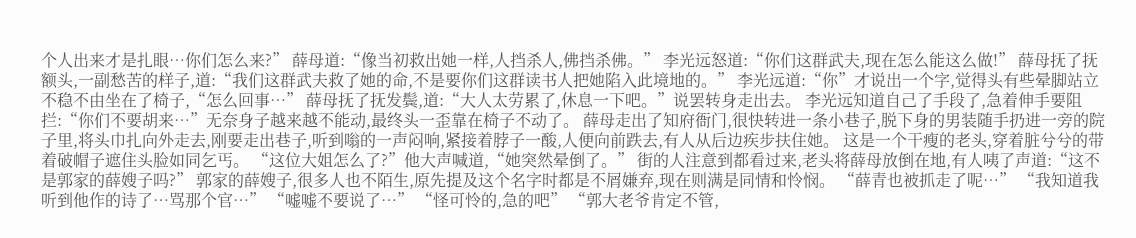个人出来才是扎眼…你们怎么来?” 薛母道:“像当初救出她一样,人挡杀人,佛挡杀佛。” 李光远怒道:“你们这群武夫,现在怎么能这么做!” 薛母抚了抚额头,一副愁苦的样子,道:“我们这群武夫救了她的命,不是要你们这群读书人把她陷入此境地的。” 李光远道:“你”才说出一个字,觉得头有些晕脚站立不稳不由坐在了椅子,“怎么回事…” 薛母抚了抚发鬓,道:“大人太劳累了,休息一下吧。”说罢转身走出去。 李光远知道自己了手段了,急着伸手要阻拦:“你们不要胡来…”无奈身子越来越不能动,最终头一歪靠在椅子不动了。 薛母走出了知府衙门,很快转进一条小巷子,脱下身的男装随手扔进一旁的院子里,将头巾扎向外走去,刚要走出巷子,听到嗡的一声闷响,紧接着脖子一酸,人便向前跌去,有人从后边疾步扶住她。 这是一个干瘦的老头,穿着脏兮兮的带着破帽子遮住头脸如同乞丐。 “这位大姐怎么了?”他大声喊道,“她突然晕倒了。” 街的人注意到都看过来,老头将薛母放倒在地,有人咦了声道:“这不是郭家的薛嫂子吗?” 郭家的薛嫂子,很多人也不陌生,原先提及这个名字时都是不屑嫌弃,现在则满是同情和怜悯。 “薛青也被抓走了呢…” “我知道我听到他作的诗了…骂那个官…” “嘘嘘不要说了…” “怪可怜的,急的吧” “郭大老爷肯定不管,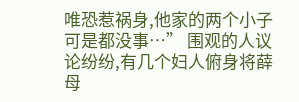唯恐惹祸身,他家的两个小子可是都没事…” 围观的人议论纷纷,有几个妇人俯身将薛母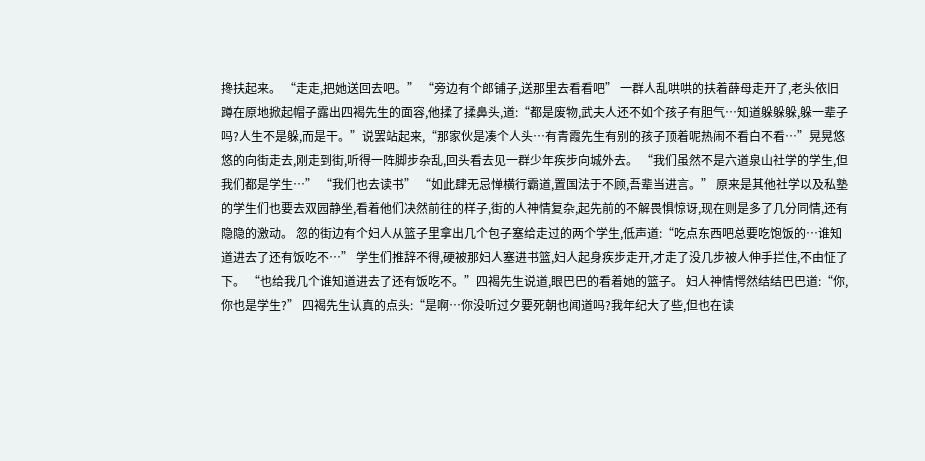搀扶起来。 “走走,把她送回去吧。” “旁边有个郎铺子,送那里去看看吧” 一群人乱哄哄的扶着薛母走开了,老头依旧蹲在原地掀起帽子露出四褐先生的面容,他揉了揉鼻头,道:“都是废物,武夫人还不如个孩子有胆气…知道躲躲躲,躲一辈子吗?人生不是躲,而是干。”说罢站起来,“那家伙是凑个人头…有青霞先生有别的孩子顶着呢热闹不看白不看…”晃晃悠悠的向街走去,刚走到街,听得一阵脚步杂乱,回头看去见一群少年疾步向城外去。 “我们虽然不是六道泉山社学的学生,但我们都是学生…” “我们也去读书” “如此肆无忌惮横行霸道,置国法于不顾,吾辈当进言。” 原来是其他社学以及私塾的学生们也要去双园静坐,看着他们决然前往的样子,街的人神情复杂,起先前的不解畏惧惊讶,现在则是多了几分同情,还有隐隐的激动。 忽的街边有个妇人从篮子里拿出几个包子塞给走过的两个学生,低声道:“吃点东西吧总要吃饱饭的…谁知道进去了还有饭吃不…” 学生们推辞不得,硬被那妇人塞进书篮,妇人起身疾步走开,才走了没几步被人伸手拦住,不由怔了下。 “也给我几个谁知道进去了还有饭吃不。”四褐先生说道,眼巴巴的看着她的篮子。 妇人神情愕然结结巴巴道:“你,你也是学生?” 四褐先生认真的点头:“是啊…你没听过夕要死朝也闻道吗?我年纪大了些,但也在读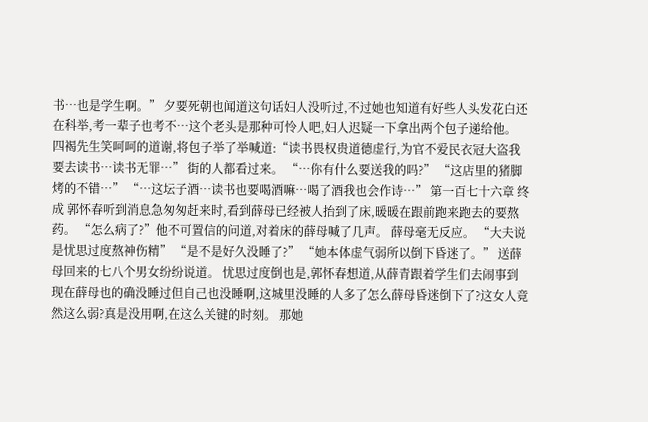书…也是学生啊。” 夕要死朝也闻道这句话妇人没听过,不过她也知道有好些人头发花白还在科举,考一辈子也考不…这个老头是那种可怜人吧,妇人迟疑一下拿出两个包子递给他。 四褐先生笑呵呵的道谢,将包子举了举喊道:“读书畏权贵道德虚行,为官不爱民衣冠大盗我要去读书…读书无罪…” 街的人都看过来。 “…你有什么要送我的吗?” “这店里的猪脚烤的不错…” “…这坛子酒…读书也要喝酒嘛…喝了酒我也会作诗…” 第一百七十六章 终成 郭怀春听到消息急匆匆赶来时,看到薛母已经被人抬到了床,暖暖在跟前跑来跑去的要熬药。 “怎么病了?”他不可置信的问道,对着床的薛母喊了几声。 薛母毫无反应。 “大夫说是忧思过度熬神伤精” “是不是好久没睡了?” “她本体虚气弱所以倒下昏迷了。” 送薛母回来的七八个男女纷纷说道。 忧思过度倒也是,郭怀春想道,从薛青跟着学生们去闹事到现在薛母也的确没睡过但自己也没睡啊,这城里没睡的人多了怎么薛母昏迷倒下了?这女人竟然这么弱?真是没用啊,在这么关键的时刻。 那她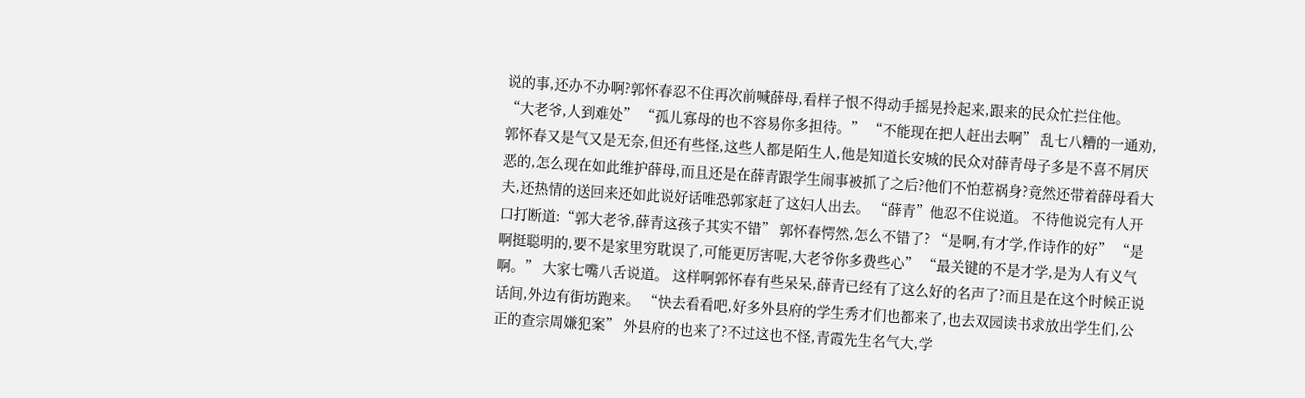说的事,还办不办啊?郭怀春忍不住再次前喊薛母,看样子恨不得动手摇晃拎起来,跟来的民众忙拦住他。 “大老爷,人到难处” “孤儿寡母的也不容易你多担待。” “不能现在把人赶出去啊” 乱七八糟的一通劝,郭怀春又是气又是无奈,但还有些怪,这些人都是陌生人,他是知道长安城的民众对薛青母子多是不喜不屑厌恶的,怎么现在如此维护薛母,而且还是在薛青跟学生闹事被抓了之后?他们不怕惹祸身?竟然还带着薛母看大夫,还热情的送回来还如此说好话唯恐郭家赶了这妇人出去。 “薛青”他忍不住说道。 不待他说完有人开口打断道:“郭大老爷,薛青这孩子其实不错” 郭怀春愕然,怎么不错了? “是啊,有才学,作诗作的好” “是啊挺聪明的,要不是家里穷耽误了,可能更厉害呢,大老爷你多费些心” “最关键的不是才学,是为人有义气啊。” 大家七嘴八舌说道。 这样啊郭怀春有些呆呆,薛青已经有了这么好的名声了?而且是在这个时候正说话间,外边有街坊跑来。 “快去看看吧,好多外县府的学生秀才们也都来了,也去双园读书求放出学生们,公正的查宗周嫌犯案” 外县府的也来了?不过这也不怪,青霞先生名气大,学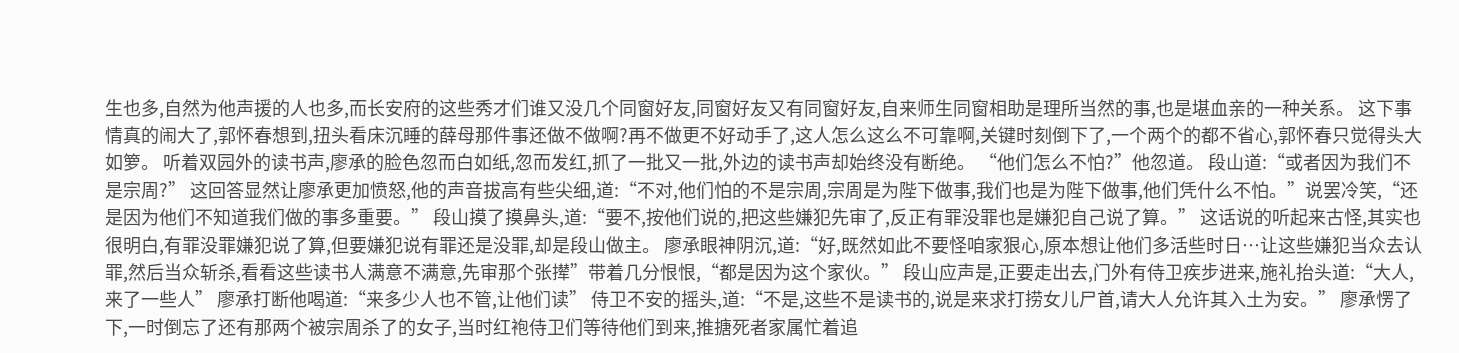生也多,自然为他声援的人也多,而长安府的这些秀才们谁又没几个同窗好友,同窗好友又有同窗好友,自来师生同窗相助是理所当然的事,也是堪血亲的一种关系。 这下事情真的闹大了,郭怀春想到,扭头看床沉睡的薛母那件事还做不做啊?再不做更不好动手了,这人怎么这么不可靠啊,关键时刻倒下了,一个两个的都不省心,郭怀春只觉得头大如箩。 听着双园外的读书声,廖承的脸色忽而白如纸,忽而发红,抓了一批又一批,外边的读书声却始终没有断绝。 “他们怎么不怕?”他忽道。 段山道:“或者因为我们不是宗周?” 这回答显然让廖承更加愤怒,他的声音拔高有些尖细,道:“不对,他们怕的不是宗周,宗周是为陛下做事,我们也是为陛下做事,他们凭什么不怕。”说罢冷笑,“还是因为他们不知道我们做的事多重要。” 段山摸了摸鼻头,道:“要不,按他们说的,把这些嫌犯先审了,反正有罪没罪也是嫌犯自己说了算。” 这话说的听起来古怪,其实也很明白,有罪没罪嫌犯说了算,但要嫌犯说有罪还是没罪,却是段山做主。 廖承眼神阴沉,道:“好,既然如此不要怪咱家狠心,原本想让他们多活些时日…让这些嫌犯当众去认罪,然后当众斩杀,看看这些读书人满意不满意,先审那个张撵”带着几分恨恨,“都是因为这个家伙。” 段山应声是,正要走出去,门外有侍卫疾步进来,施礼抬头道:“大人,来了一些人” 廖承打断他喝道:“来多少人也不管,让他们读” 侍卫不安的摇头,道:“不是,这些不是读书的,说是来求打捞女儿尸首,请大人允许其入土为安。” 廖承愣了下,一时倒忘了还有那两个被宗周杀了的女子,当时红袍侍卫们等待他们到来,推搪死者家属忙着追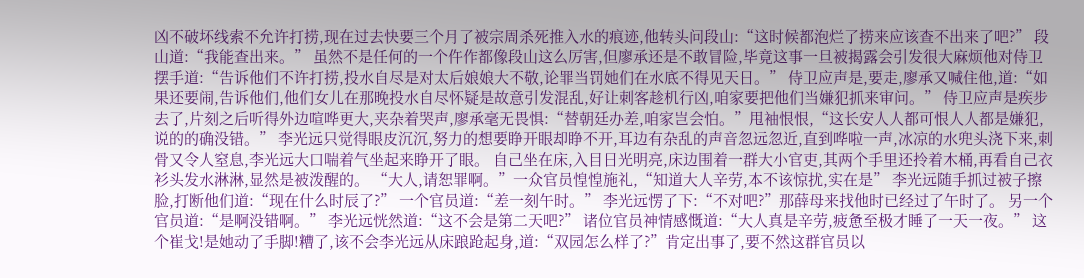凶不破坏线索不允许打捞,现在过去快要三个月了被宗周杀死推入水的痕迹,他转头问段山:“这时候都泡烂了捞来应该查不出来了吧?” 段山道:“我能查出来。” 虽然不是任何的一个仵作都像段山这么厉害,但廖承还是不敢冒险,毕竟这事一旦被揭露会引发很大麻烦他对侍卫摆手道:“告诉他们不许打捞,投水自尽是对太后娘娘大不敬,论罪当罚她们在水底不得见天日。” 侍卫应声是,要走,廖承又喊住他,道:“如果还要闹,告诉他们,他们女儿在那晚投水自尽怀疑是故意引发混乱,好让刺客趁机行凶,咱家要把他们当嫌犯抓来审问。” 侍卫应声是疾步去了,片刻之后听得外边喧哗更大,夹杂着哭声,廖承毫无畏惧:“替朝廷办差,咱家岂会怕。”甩袖恨恨,“这长安人人都可恨人人都是嫌犯,说的的确没错。” 李光远只觉得眼皮沉沉,努力的想要睁开眼却睁不开,耳边有杂乱的声音忽远忽近,直到哗啦一声,冰凉的水兜头浇下来,刺骨又令人窒息,李光远大口喘着气坐起来睁开了眼。 自己坐在床,入目日光明亮,床边围着一群大小官吏,其两个手里还拎着木桶,再看自己衣衫头发水淋淋,显然是被泼醒的。 “大人,请恕罪啊。”一众官员惶惶施礼,“知道大人辛劳,本不该惊扰,实在是” 李光远随手抓过被子擦脸,打断他们道:“现在什么时辰了?” 一个官员道:“差一刻午时。” 李光远愣了下:“不对吧?”那薛母来找他时已经过了午时了。 另一个官员道:“是啊没错啊。” 李光远恍然道:“这不会是第二天吧?” 诸位官员神情感慨道:“大人真是辛劳,疲惫至极才睡了一天一夜。” 这个崔戈!是她动了手脚!糟了,该不会李光远从床踉跄起身,道:“双园怎么样了?”肯定出事了,要不然这群官员以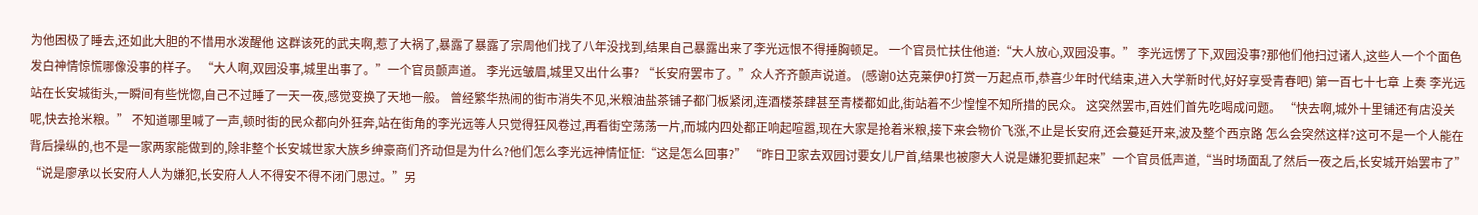为他困极了睡去,还如此大胆的不惜用水泼醒他 这群该死的武夫啊,惹了大祸了,暴露了暴露了宗周他们找了八年没找到,结果自己暴露出来了李光远恨不得捶胸顿足。 一个官员忙扶住他道:“大人放心,双园没事。” 李光远愣了下,双园没事?那他们他扫过诸人,这些人一个个面色发白神情惊慌哪像没事的样子。 “大人啊,双园没事,城里出事了。”一个官员颤声道。 李光远皱眉,城里又出什么事? “长安府罢市了。”众人齐齐颤声说道。 (感谢0达克莱伊0打赏一万起点币,恭喜少年时代结束,进入大学新时代,好好享受青春吧) 第一百七十七章 上奏 李光远站在长安城街头,一瞬间有些恍惚,自己不过睡了一天一夜,感觉变换了天地一般。 曾经繁华热闹的街市消失不见,米粮油盐茶铺子都门板紧闭,连酒楼茶肆甚至青楼都如此,街站着不少惶惶不知所措的民众。 这突然罢市,百姓们首先吃喝成问题。 “快去啊,城外十里铺还有店没关呢,快去抢米粮。” 不知道哪里喊了一声,顿时街的民众都向外狂奔,站在街角的李光远等人只觉得狂风卷过,再看街空荡荡一片,而城内四处都正响起喧嚣,现在大家是抢着米粮,接下来会物价飞涨,不止是长安府,还会蔓延开来,波及整个西京路 怎么会突然这样?这可不是一个人能在背后操纵的,也不是一家两家能做到的,除非整个长安城世家大族乡绅豪商们齐动但是为什么?他们怎么李光远神情怔怔:“这是怎么回事?” “昨日卫家去双园讨要女儿尸首,结果也被廖大人说是嫌犯要抓起来”一个官员低声道,“当时场面乱了然后一夜之后,长安城开始罢市了” “说是廖承以长安府人人为嫌犯,长安府人人不得安不得不闭门思过。”另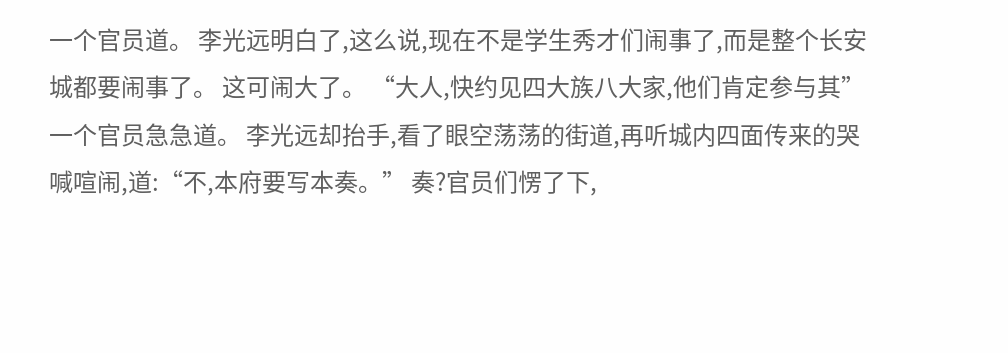一个官员道。 李光远明白了,这么说,现在不是学生秀才们闹事了,而是整个长安城都要闹事了。 这可闹大了。 “大人,快约见四大族八大家,他们肯定参与其”一个官员急急道。 李光远却抬手,看了眼空荡荡的街道,再听城内四面传来的哭喊喧闹,道:“不,本府要写本奏。” 奏?官员们愣了下,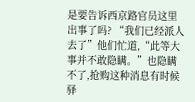是要告诉西京路官员这里出事了吗? “我们已经派人去了”他们忙道,“此等大事并不敢隐瞒。”也隐瞒不了,抢购这种消息有时候驿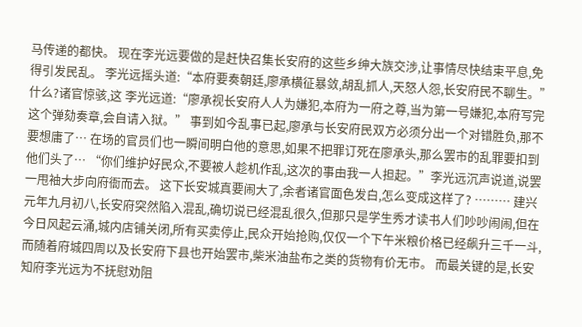马传递的都快。 现在李光远要做的是赶快召集长安府的这些乡绅大族交涉,让事情尽快结束平息,免得引发民乱。 李光远摇头道:“本府要奏朝廷,廖承横征暴敛,胡乱抓人,天怒人怨,长安府民不聊生。” 什么?诸官惊骇,这 李光远道:“廖承视长安府人人为嫌犯,本府为一府之尊,当为第一号嫌犯,本府写完这个弹劾奏章,会自请入狱。” 事到如今乱事已起,廖承与长安府民双方必须分出一个对错胜负,那不要想庸了… 在场的官员们也一瞬间明白他的意思,如果不把罪订死在廖承头,那么罢市的乱罪要扣到他们头了… “你们维护好民众,不要被人趁机作乱,这次的事由我一人担起。”李光远沉声说道,说罢一甩袖大步向府衙而去。 这下长安城真要闹大了,余者诸官面色发白,怎么变成这样了? ……… 建兴元年九月初八,长安府突然陷入混乱,确切说已经混乱很久,但那只是学生秀才读书人们吵吵闹闹,但在今日风起云涌,城内店铺关闭,所有买卖停止,民众开始抢购,仅仅一个下午米粮价格已经飙升三千一斗,而随着府城四周以及长安府下县也开始罢市,柴米油盐布之类的货物有价无市。 而最关键的是,长安知府李光远为不抚慰劝阻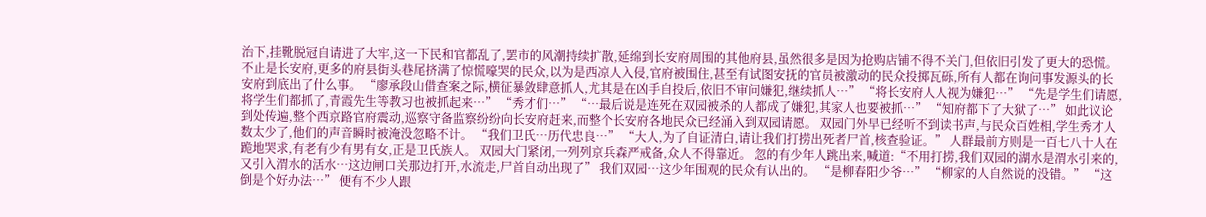治下,挂靴脱冠自请进了大牢,这一下民和官都乱了,罢市的风潮持续扩散,延绵到长安府周围的其他府县,虽然很多是因为抢购店铺不得不关门,但依旧引发了更大的恐慌。 不止是长安府,更多的府县街头巷尾挤满了惊慌嚎哭的民众,以为是西凉人入侵,官府被围住,甚至有试图安抚的官员被激动的民众投掷瓦砾,所有人都在询问事发源头的长安府到底出了什么事。 “廖承段山借查案之际,横征暴敛肆意抓人,尤其是在凶手自投后,依旧不审问嫌犯,继续抓人…” “将长安府人人视为嫌犯…” “先是学生们请愿,将学生们都抓了,青霞先生等教习也被抓起来…” “秀才们…” “…最后说是连死在双园被杀的人都成了嫌犯,其家人也要被抓…” “知府都下了大狱了…” 如此议论到处传遍,整个西京路官府震动,巡察守备监察纷纷向长安府赶来,而整个长安府各地民众已经涌入到双园请愿。 双园门外早已经听不到读书声,与民众百姓相,学生秀才人数太少了,他们的声音瞬时被淹没忽略不计。 “我们卫氏…历代忠良…” “大人,为了自证清白,请让我们打捞出死者尸首,核查验证。” 人群最前方则是一百七八十人在跪地哭求,有老有少有男有女,正是卫氏族人。 双园大门紧闭,一列列京兵森严戒备,众人不得靠近。 忽的有少年人跳出来,喊道:“不用打捞,我们双园的湖水是渭水引来的,又引入渭水的活水…这边闸口关那边打开,水流走,尸首自动出现了” 我们双园…这少年围观的民众有认出的。 “是柳春阳少爷…” “柳家的人自然说的没错。” “这倒是个好办法…” 便有不少人跟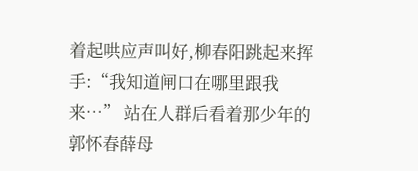着起哄应声叫好,柳春阳跳起来挥手:“我知道闸口在哪里跟我来…” 站在人群后看着那少年的郭怀春薛母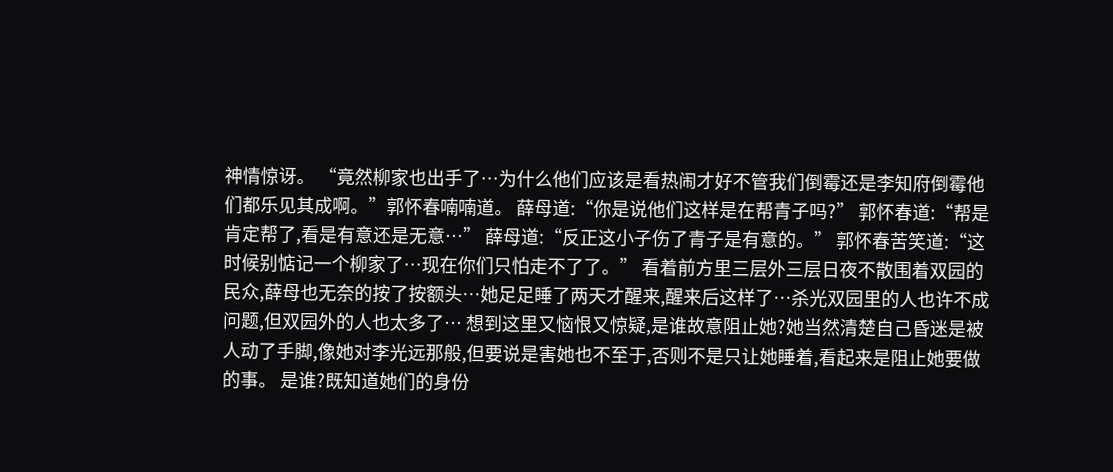神情惊讶。 “竟然柳家也出手了…为什么他们应该是看热闹才好不管我们倒霉还是李知府倒霉他们都乐见其成啊。”郭怀春喃喃道。 薛母道:“你是说他们这样是在帮青子吗?” 郭怀春道:“帮是肯定帮了,看是有意还是无意…” 薛母道:“反正这小子伤了青子是有意的。” 郭怀春苦笑道:“这时候别惦记一个柳家了…现在你们只怕走不了了。” 看着前方里三层外三层日夜不散围着双园的民众,薛母也无奈的按了按额头…她足足睡了两天才醒来,醒来后这样了…杀光双园里的人也许不成问题,但双园外的人也太多了… 想到这里又恼恨又惊疑,是谁故意阻止她?她当然清楚自己昏迷是被人动了手脚,像她对李光远那般,但要说是害她也不至于,否则不是只让她睡着,看起来是阻止她要做的事。 是谁?既知道她们的身份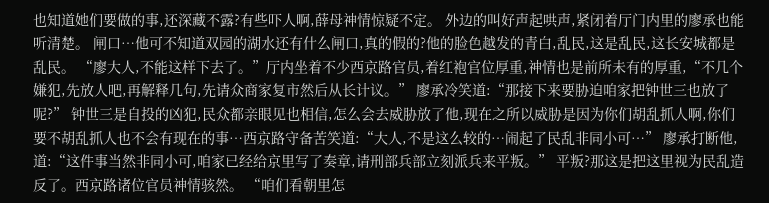也知道她们要做的事,还深藏不露?有些吓人啊,薛母神情惊疑不定。 外边的叫好声起哄声,紧闭着厅门内里的廖承也能听清楚。 闸口…他可不知道双园的湖水还有什么闸口,真的假的?他的脸色越发的青白,乱民,这是乱民,这长安城都是乱民。 “廖大人,不能这样下去了。”厅内坐着不少西京路官员,着红袍官位厚重,神情也是前所未有的厚重,“不几个嫌犯,先放人吧,再解释几句,先请众商家复市然后从长计议。” 廖承冷笑道:“那接下来要胁迫咱家把钟世三也放了呢?” 钟世三是自投的凶犯,民众都亲眼见也相信,怎么会去威胁放了他,现在之所以威胁是因为你们胡乱抓人啊,你们要不胡乱抓人也不会有现在的事…西京路守备苦笑道:“大人,不是这么较的…闹起了民乱非同小可…” 廖承打断他,道:“这件事当然非同小可,咱家已经给京里写了奏章,请刑部兵部立刻派兵来平叛。” 平叛?那这是把这里视为民乱造反了。西京路诸位官员神情骇然。 “咱们看朝里怎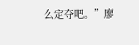么定夺吧。”廖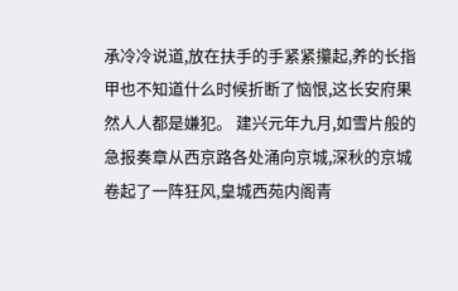承冷冷说道,放在扶手的手紧紧攥起,养的长指甲也不知道什么时候折断了恼恨,这长安府果然人人都是嫌犯。 建兴元年九月,如雪片般的急报奏章从西京路各处涌向京城,深秋的京城卷起了一阵狂风,皇城西苑内阁青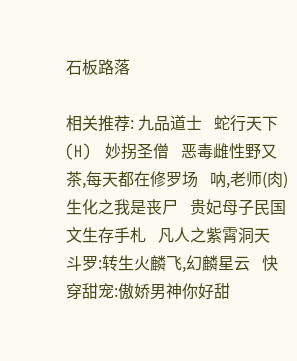石板路落

相关推荐: 九品道士   蛇行天下(H)   妙拐圣僧   恶毒雌性野又茶,每天都在修罗场   呐,老师(肉)   生化之我是丧尸   贵妃母子民国文生存手札   凡人之紫霄洞天   斗罗:转生火麟飞,幻麟星云   快穿甜宠:傲娇男神你好甜